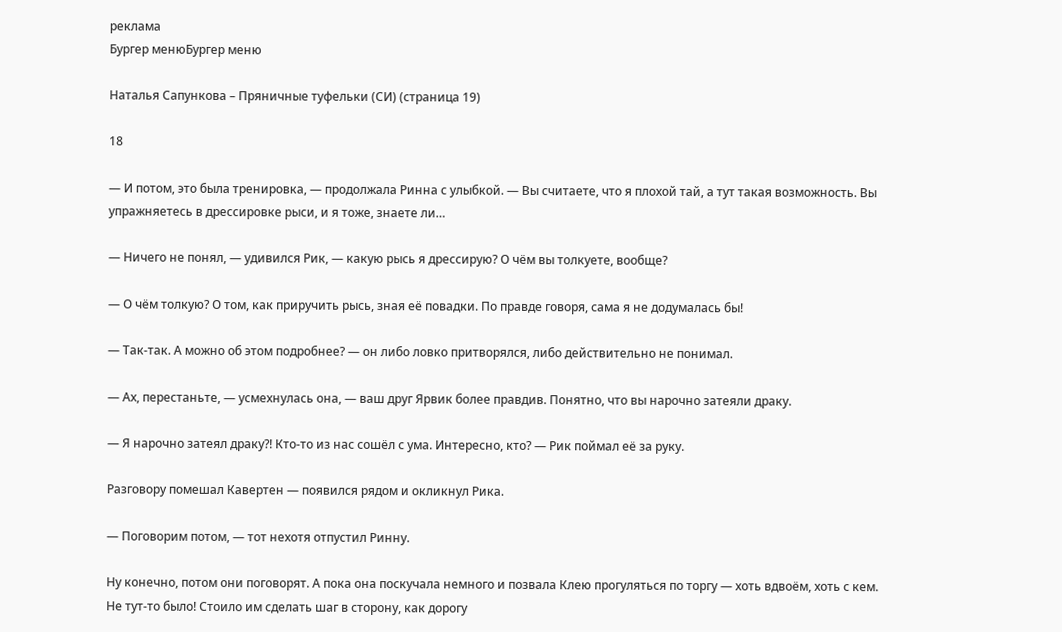реклама
Бургер менюБургер меню

Наталья Сапункова – Пряничные туфельки (СИ) (страница 19)

18

— И потом, это была тренировка, — продолжала Ринна с улыбкой. — Вы считаете, что я плохой тай, а тут такая возможность. Вы упражняетесь в дрессировке рыси, и я тоже, знаете ли…

— Ничего не понял, — удивился Рик, — какую рысь я дрессирую? О чём вы толкуете, вообще?

— О чём толкую? О том, как приручить рысь, зная её повадки. По правде говоря, сама я не додумалась бы!

— Так-так. А можно об этом подробнее? — он либо ловко притворялся, либо действительно не понимал.

— Ах, перестаньте, — усмехнулась она, — ваш друг Ярвик более правдив. Понятно, что вы нарочно затеяли драку.

— Я нарочно затеял драку?! Кто-то из нас сошёл с ума. Интересно, кто? — Рик поймал её за руку.

Разговору помешал Кавертен — появился рядом и окликнул Рика.

— Поговорим потом, — тот нехотя отпустил Ринну.

Ну конечно, потом они поговорят. А пока она поскучала немного и позвала Клею прогуляться по торгу — хоть вдвоём, хоть с кем. Не тут-то было! Стоило им сделать шаг в сторону, как дорогу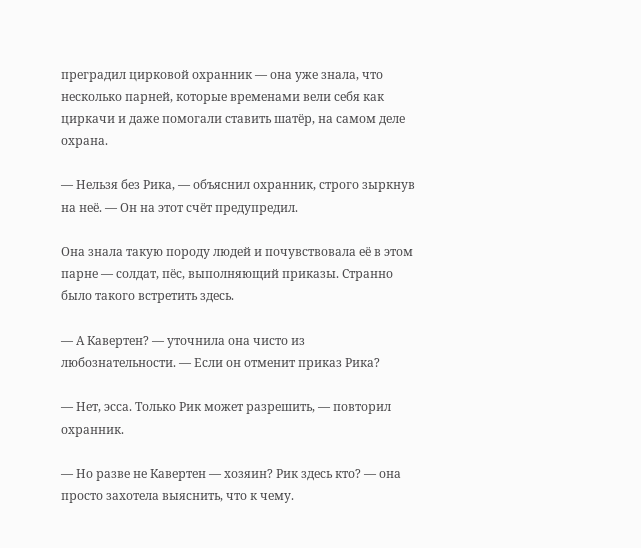преградил цирковой охранник — она уже знала, что несколько парней, которые временами вели себя как циркачи и даже помогали ставить шатёр, на самом деле охрана.

— Нельзя без Рика, — объяснил охранник, строго зыркнув на неё. — Он на этот счёт предупредил.

Она знала такую породу людей и почувствовала её в этом парне — солдат, пёс, выполняющий приказы. Странно было такого встретить здесь.

— А Кавертен? — уточнила она чисто из любознательности. — Если он отменит приказ Рика?

— Нет, эсса. Только Рик может разрешить, — повторил охранник.

— Но разве не Кавертен — хозяин? Рик здесь кто? — она просто захотела выяснить, что к чему.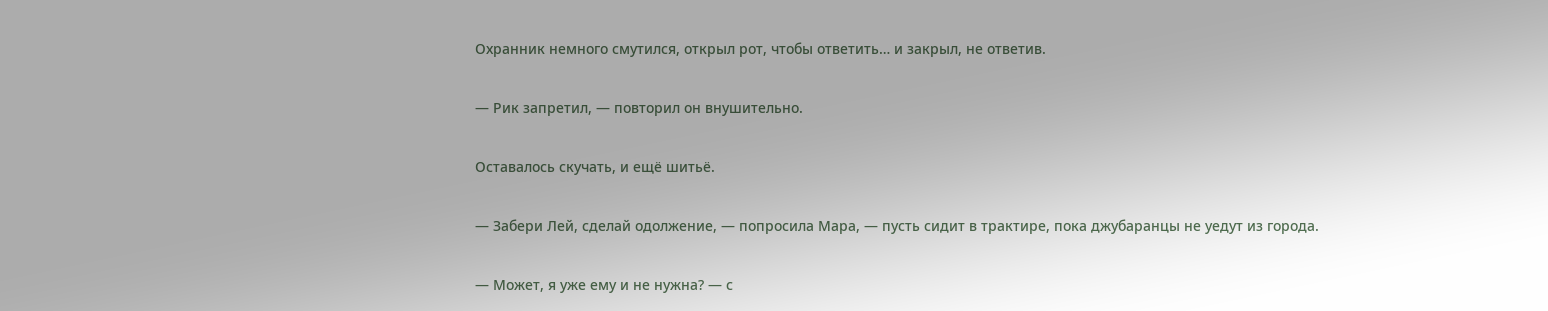Охранник немного смутился, открыл рот, чтобы ответить… и закрыл, не ответив.

— Рик запретил, — повторил он внушительно.

Оставалось скучать, и ещё шитьё.

— Забери Лей, сделай одолжение, — попросила Мара, — пусть сидит в трактире, пока джубаранцы не уедут из города.

— Может, я уже ему и не нужна? — с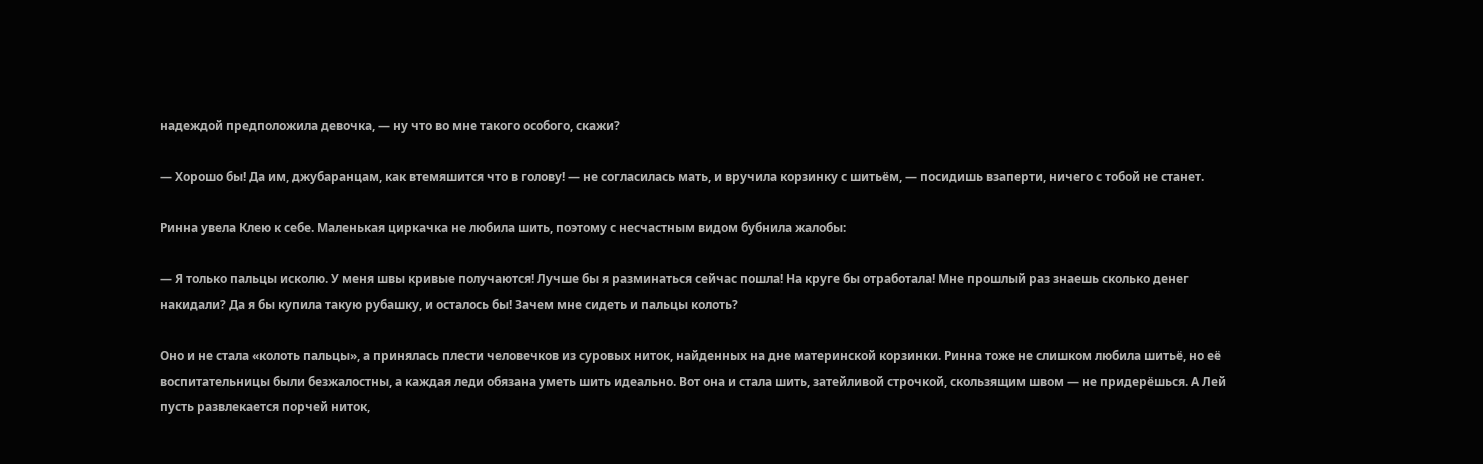надеждой предположила девочка, — ну что во мне такого особого, скажи?

— Хорошо бы! Да им, джубаранцам, как втемяшится что в голову! — не согласилась мать, и вручила корзинку с шитьём, — посидишь взаперти, ничего с тобой не станет.

Ринна увела Клею к себе. Маленькая циркачка не любила шить, поэтому с несчастным видом бубнила жалобы:

— Я только пальцы исколю. У меня швы кривые получаются! Лучше бы я разминаться сейчас пошла! На круге бы отработала! Мне прошлый раз знаешь сколько денег накидали? Да я бы купила такую рубашку, и осталось бы! Зачем мне сидеть и пальцы колоть?

Оно и не стала «колоть пальцы», а принялась плести человечков из суровых ниток, найденных на дне материнской корзинки. Ринна тоже не слишком любила шитьё, но её воспитательницы были безжалостны, а каждая леди обязана уметь шить идеально. Вот она и стала шить, затейливой строчкой, скользящим швом — не придерёшься. А Лей пусть развлекается порчей ниток,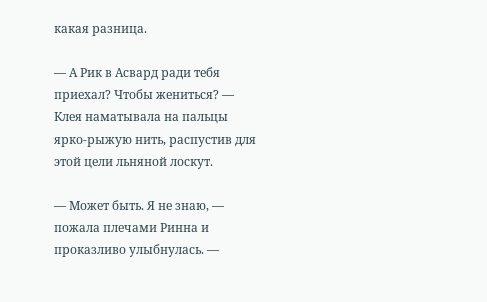какая разница.

— А Рик в Асвард ради тебя приехал? Чтобы жениться? — Клея наматывала на пальцы ярко-рыжую нить, распустив для этой цели льняной лоскут.

— Может быть. Я не знаю, — пожала плечами Ринна и проказливо улыбнулась. —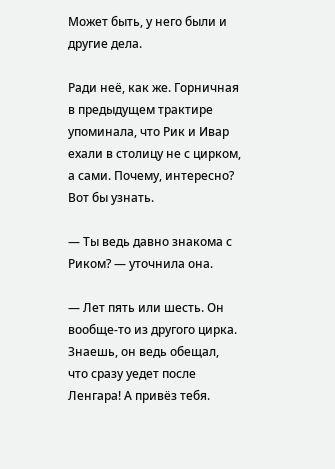Может быть, у него были и другие дела.

Ради неё, как же. Горничная в предыдущем трактире упоминала, что Рик и Ивар ехали в столицу не с цирком, а сами. Почему, интересно? Вот бы узнать.

— Ты ведь давно знакома с Риком? — уточнила она.

— Лет пять или шесть. Он вообще-то из другого цирка. Знаешь, он ведь обещал, что сразу уедет после Ленгара! А привёз тебя.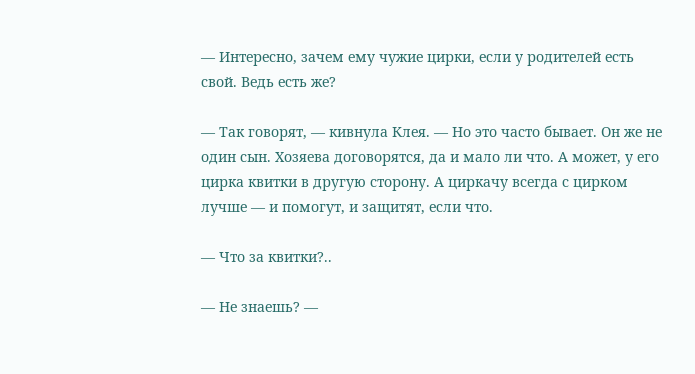— Интересно, зачем ему чужие цирки, если у родителей есть свой. Ведь есть же?

— Так говорят, — кивнула Клея. — Но это часто бывает. Он же не один сын. Хозяева договорятся, да и мало ли что. А может, у его цирка квитки в другую сторону. А циркачу всегда с цирком лучше — и помогут, и защитят, если что.

— Что за квитки?..

— Не знаешь? —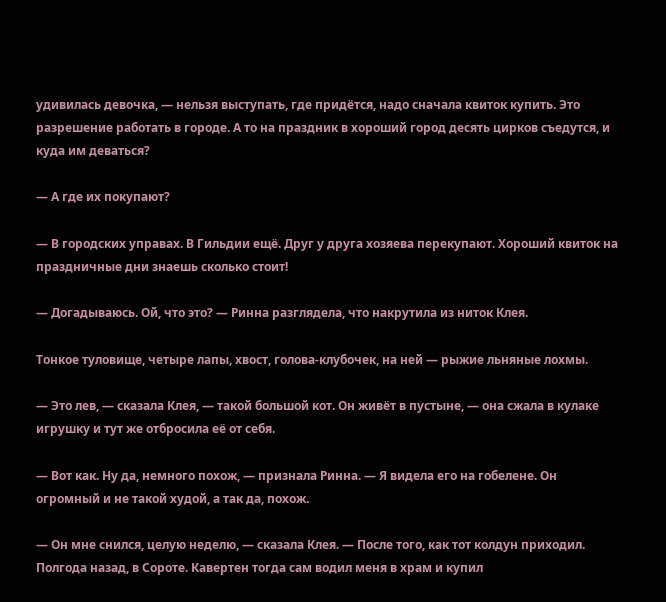удивилась девочка, — нельзя выступать, где придётся, надо сначала квиток купить. Это разрешение работать в городе. А то на праздник в хороший город десять цирков съедутся, и куда им деваться?

— А где их покупают?

— В городских управах. В Гильдии ещё. Друг у друга хозяева перекупают. Хороший квиток на праздничные дни знаешь сколько стоит!

— Догадываюсь. Ой, что это? — Ринна разглядела, что накрутила из ниток Клея.

Тонкое туловище, четыре лапы, хвост, голова-клубочек, на ней — рыжие льняные лохмы.

— Это лев, — сказала Клея, — такой большой кот. Он живёт в пустыне, — она сжала в кулаке игрушку и тут же отбросила её от себя.

— Вот как. Ну да, немного похож, — признала Ринна. — Я видела его на гобелене. Он огромный и не такой худой, а так да, похож.

— Он мне снился, целую неделю, — сказала Клея. — После того, как тот колдун приходил. Полгода назад, в Сороте. Кавертен тогда сам водил меня в храм и купил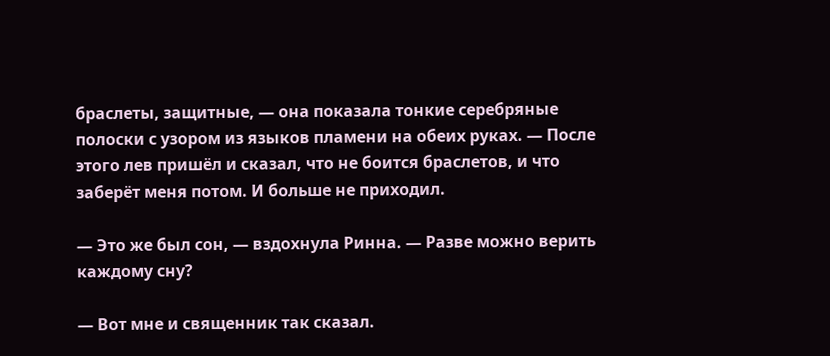браслеты, защитные, — она показала тонкие серебряные полоски с узором из языков пламени на обеих руках. — После этого лев пришёл и сказал, что не боится браслетов, и что заберёт меня потом. И больше не приходил.

— Это же был сон, — вздохнула Ринна. — Разве можно верить каждому сну?

— Вот мне и священник так сказал.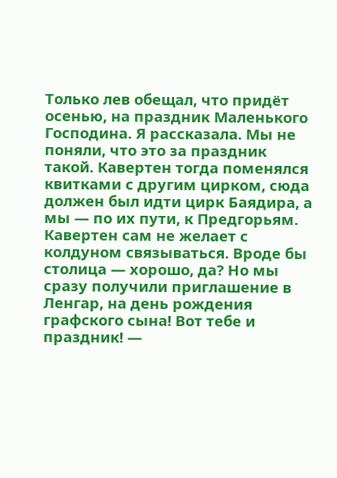Только лев обещал, что придёт осенью, на праздник Маленького Господина. Я рассказала. Мы не поняли, что это за праздник такой. Кавертен тогда поменялся квитками с другим цирком, сюда должен был идти цирк Баядира, а мы — по их пути, к Предгорьям. Кавертен сам не желает с колдуном связываться. Вроде бы столица — хорошо, да? Но мы сразу получили приглашение в Ленгар, на день рождения графского сына! Вот тебе и праздник! —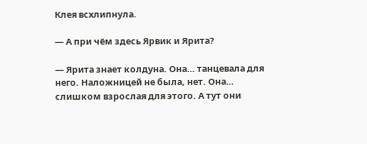Клея всхлипнула.

— А при чём здесь Ярвик и Ярита?

— Ярита знает колдуна. Она… танцевала для него. Наложницей не была, нет. Она… слишком взрослая для этого. А тут они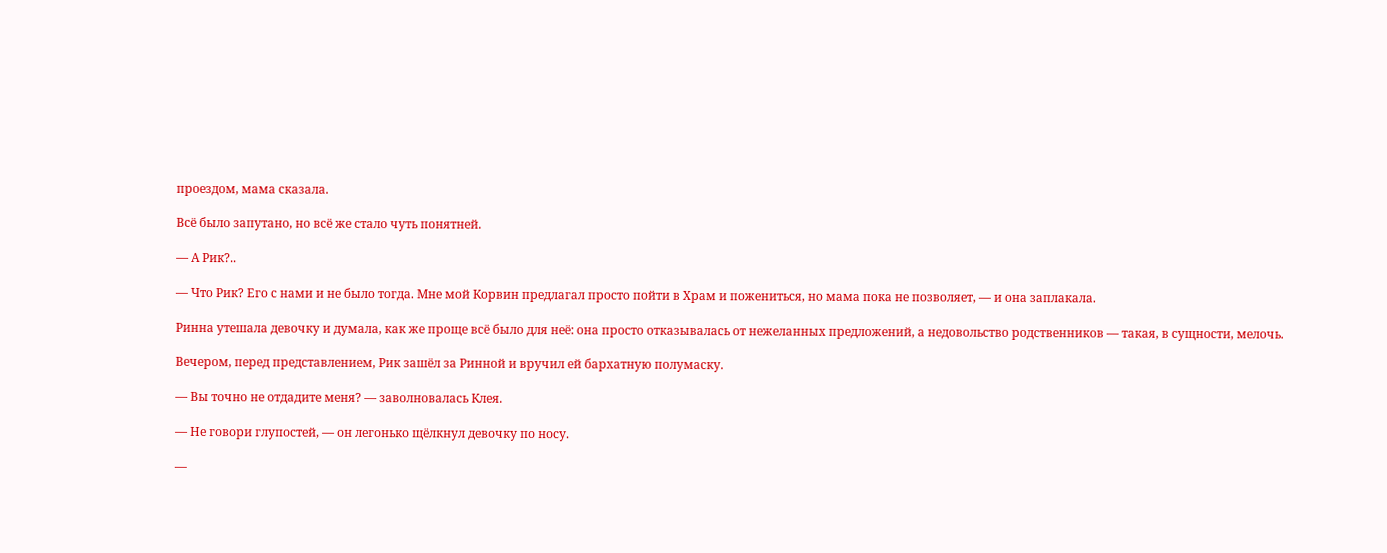проездом, мама сказала.

Всё было запутано, но всё же стало чуть понятней.

— А Рик?..

— Что Рик? Его с нами и не было тогда. Мне мой Корвин предлагал просто пойти в Храм и пожениться, но мама пока не позволяет, — и она заплакала.

Ринна утешала девочку и думала, как же проще всё было для неё: она просто отказывалась от нежеланных предложений, а недовольство родственников — такая, в сущности, мелочь.

Вечером, перед представлением, Рик зашёл за Ринной и вручил ей бархатную полумаску.

— Вы точно не отдадите меня? — заволновалась Клея.

— Не говори глупостей, — он легонько щёлкнул девочку по носу.

—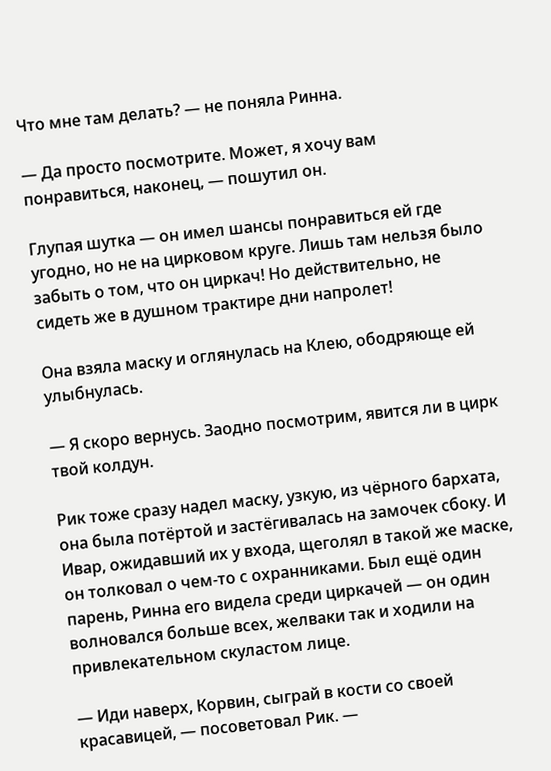Что мне там делать? — не поняла Ринна.

— Да просто посмотрите. Может, я хочу вам понравиться, наконец, — пошутил он.

Глупая шутка — он имел шансы понравиться ей где угодно, но не на цирковом круге. Лишь там нельзя было забыть о том, что он циркач! Но действительно, не сидеть же в душном трактире дни напролет!

Она взяла маску и оглянулась на Клею, ободряюще ей улыбнулась.

— Я скоро вернусь. Заодно посмотрим, явится ли в цирк твой колдун.

Рик тоже сразу надел маску, узкую, из чёрного бархата, она была потёртой и застёгивалась на замочек сбоку. И Ивар, ожидавший их у входа, щеголял в такой же маске, он толковал о чем-то с охранниками. Был ещё один парень, Ринна его видела среди циркачей — он один волновался больше всех, желваки так и ходили на привлекательном скуластом лице.

— Иди наверх, Корвин, сыграй в кости со своей красавицей, — посоветовал Рик. —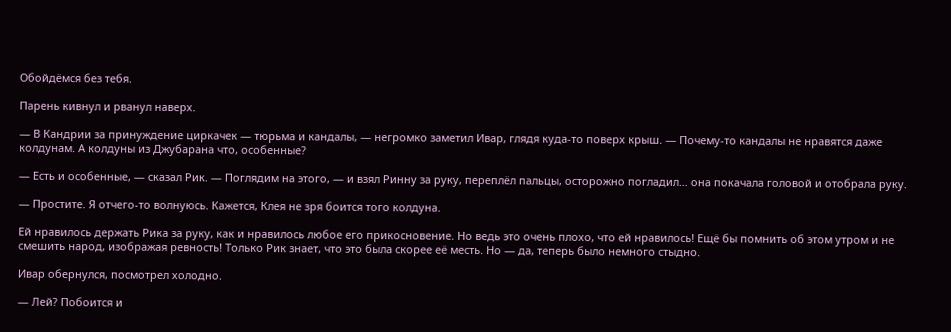Обойдёмся без тебя.

Парень кивнул и рванул наверх.

— В Кандрии за принуждение циркачек — тюрьма и кандалы, — негромко заметил Ивар, глядя куда-то поверх крыш. — Почему-то кандалы не нравятся даже колдунам. А колдуны из Джубарана что, особенные?

— Есть и особенные, — сказал Рик. — Поглядим на этого, — и взял Ринну за руку, переплёл пальцы, осторожно погладил… она покачала головой и отобрала руку.

— Простите. Я отчего-то волнуюсь. Кажется, Клея не зря боится того колдуна.

Ей нравилось держать Рика за руку, как и нравилось любое его прикосновение. Но ведь это очень плохо, что ей нравилось! Ещё бы помнить об этом утром и не смешить народ, изображая ревность! Только Рик знает, что это была скорее её месть. Но — да, теперь было немного стыдно.

Ивар обернулся, посмотрел холодно.

— Лей? Побоится и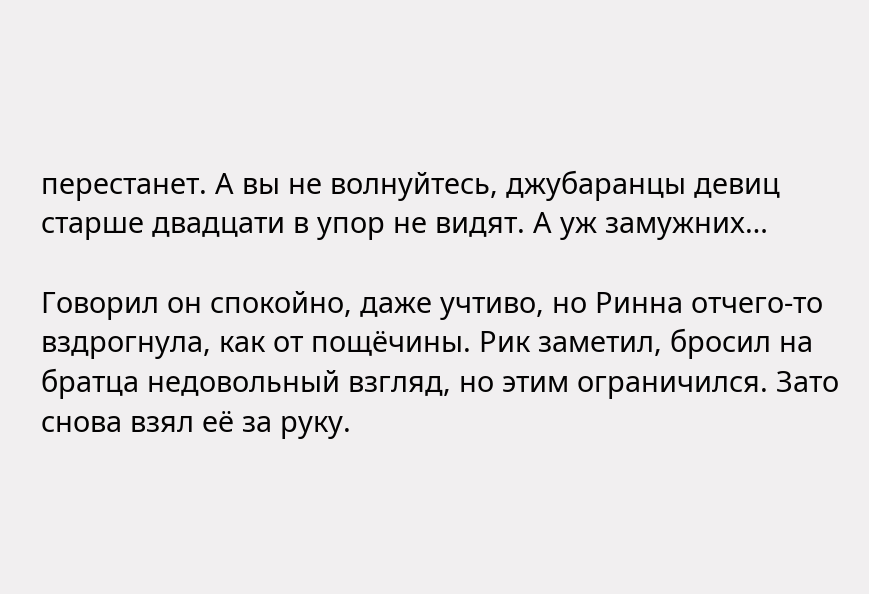перестанет. А вы не волнуйтесь, джубаранцы девиц старше двадцати в упор не видят. А уж замужних…

Говорил он спокойно, даже учтиво, но Ринна отчего-то вздрогнула, как от пощёчины. Рик заметил, бросил на братца недовольный взгляд, но этим ограничился. Зато снова взял её за руку.